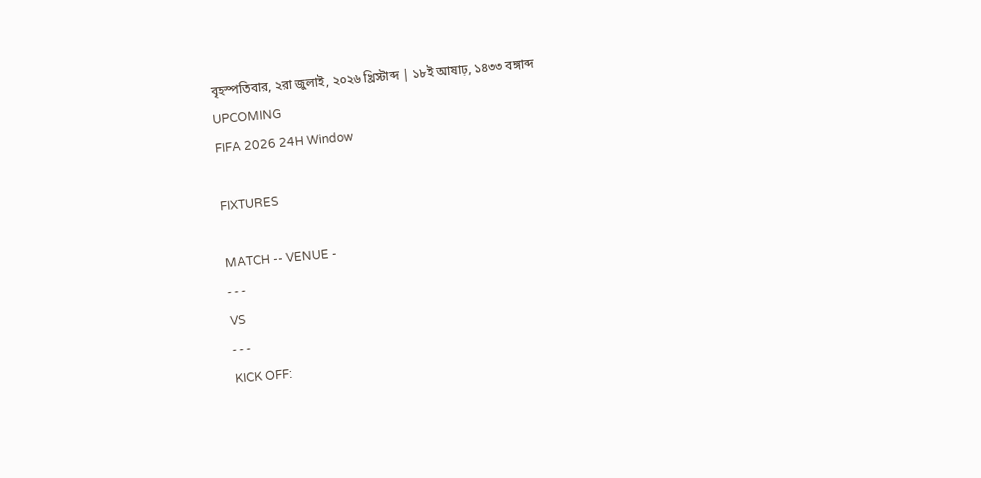বৃহস্পতিবার, ২রা জুলাই, ২০২৬ খ্রিস্টাব্দ | ১৮ই আষাঢ়, ১৪৩৩ বঙ্গাব্দ
UPCOMING
FIFA 2026 24H Window

FIXTURES

MATCH -- VENUE -
- - -
VS
- - -
KICK OFF: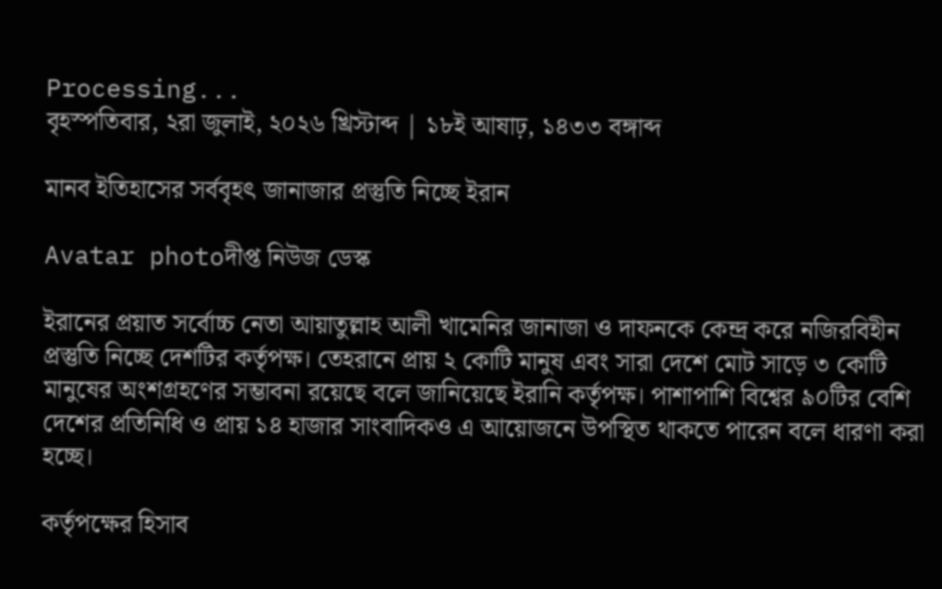Processing...
বৃহস্পতিবার, ২রা জুলাই, ২০২৬ খ্রিস্টাব্দ | ১৮ই আষাঢ়, ১৪৩৩ বঙ্গাব্দ

মানব ইতিহাসের সর্ববৃহৎ জানাজার প্রস্তুতি নিচ্ছে ইরান

Avatar photoদীপ্ত নিউজ ডেস্ক

ইরানের প্রয়াত সর্বোচ্চ নেতা আয়াতুল্লাহ আলী খামেনির জানাজা ও দাফনকে কেন্দ্র করে নজিরবিহীন প্রস্তুতি নিচ্ছে দেশটির কর্তৃপক্ষ। তেহরানে প্রায় ২ কোটি মানুষ এবং সারা দেশে মোট সাড়ে ৩ কোটি মানুষের অংশগ্রহণের সম্ভাবনা রয়েছে বলে জানিয়েছে ইরানি কর্তৃপক্ষ। পাশাপাশি বিশ্বের ৯০টির বেশি দেশের প্রতিনিধি ও প্রায় ১৪ হাজার সাংবাদিকও এ আয়োজনে উপস্থিত থাকতে পারেন বলে ধারণা করা হচ্ছে।

কর্তৃপক্ষের হিসাব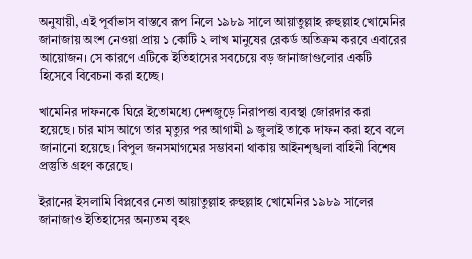অনুযায়ী, এই পূর্বাভাস বাস্তবে রূপ নিলে ১৯৮৯ সালে আয়াতুল্লাহ রুহুল্লাহ খোমেনির জানাজায় অংশ নেওয়া প্রায় ১ কোটি ২ লাখ মানুষের রেকর্ড অতিক্রম করবে এবারের আয়োজন। সে কারণে এটিকে ইতিহাসের সবচেয়ে বড় জানাজাগুলোর একটি হিসেবে বিবেচনা করা হচ্ছে।

খামেনির দাফনকে ঘিরে ইতোমধ্যে দেশজুড়ে নিরাপত্তা ব্যবস্থা জোরদার করা হয়েছে। চার মাস আগে তার মৃত্যুর পর আগামী ৯ জুলাই তাকে দাফন করা হবে বলে জানানো হয়েছে। বিপুল জনসমাগমের সম্ভাবনা থাকায় আইনশৃঙ্খলা বাহিনী বিশেষ প্রস্তুতি গ্রহণ করেছে।

ইরানের ইসলামি বিপ্লবের নেতা আয়াতুল্লাহ রুহুল্লাহ খোমেনির ১৯৮৯ সালের জানাজাও ইতিহাসের অন্যতম বৃহৎ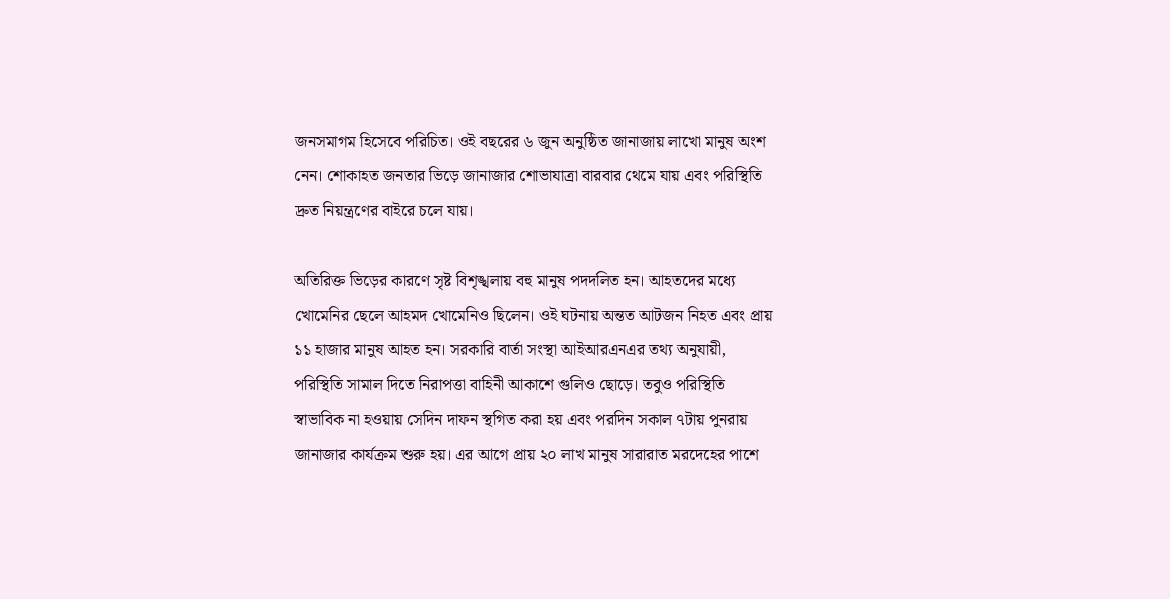জনসমাগম হিসেবে পরিচিত। ওই বছরের ৬ জুন অনুষ্ঠিত জানাজায় লাখো মানুষ অংশ নেন। শোকাহত জনতার ভিড়ে জানাজার শোভাযাত্রা বারবার থেমে যায় এবং পরিস্থিতি দ্রুত নিয়ন্ত্রণের বাইরে চলে যায়।

অতিরিক্ত ভিড়ের কারণে সৃষ্ট বিশৃঙ্খলায় বহু মানুষ পদদলিত হন। আহতদের মধ্যে খোমেনির ছেলে আহমদ খোমেনিও ছিলেন। ওই ঘটনায় অন্তত আটজন নিহত এবং প্রায় ১১ হাজার মানুষ আহত হন। সরকারি বার্তা সংস্থা আইআরএনএর তথ্য অনুযায়ী, পরিস্থিতি সামাল দিতে নিরাপত্তা বাহিনী আকাশে গুলিও ছোড়ে। তবুও পরিস্থিতি স্বাভাবিক না হওয়ায় সেদিন দাফন স্থগিত করা হয় এবং পরদিন সকাল ৭টায় পুনরায় জানাজার কার্যক্রম শুরু হয়। এর আগে প্রায় ২০ লাখ মানুষ সারারাত মরদেহের পাশে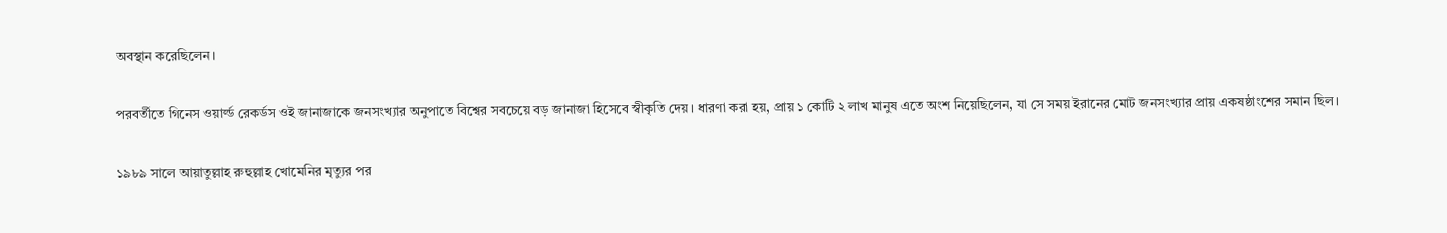অবস্থান করেছিলেন।

পরবর্তীতে গিনেস ওয়ার্ল্ড রেকর্ডস ওই জানাজাকে জনসংখ্যার অনুপাতে বিশ্বের সবচেয়ে বড় জানাজা হিসেবে স্বীকৃতি দেয়। ধারণা করা হয়, প্রায় ১ কোটি ২ লাখ মানুষ এতে অংশ নিয়েছিলেন, যা সে সময় ইরানের মোট জনসংখ্যার প্রায় একষষ্ঠাংশের সমান ছিল।

১৯৮৯ সালে আয়াতুল্লাহ রুহুল্লাহ খোমেনির মৃত্যুর পর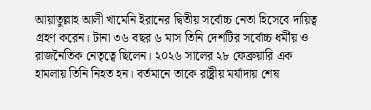আয়াতুল্লাহ আলী খামেনি ইরানের দ্বিতীয় সর্বোচ্চ নেতা হিসেবে দায়িত্ব গ্রহণ করেন। টানা ৩৬ বছর ৬ মাস তিনি দেশটির সর্বোচ্চ ধর্মীয় ও রাজনৈতিক নেতৃত্বে ছিলেন। ২০২৬ সালের ২৮ ফেব্রুয়ারি এক হামলায় তিনি নিহত হন। বর্তমানে তাকে রাষ্ট্রীয় মর্যাদায় শেষ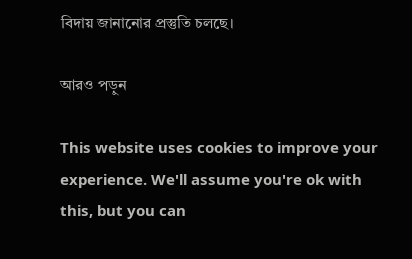বিদায় জানানোর প্রস্তুতি চলছে।

আরও পড়ুন

This website uses cookies to improve your experience. We'll assume you're ok with this, but you can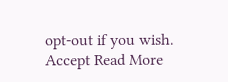opt-out if you wish. Accept Read More